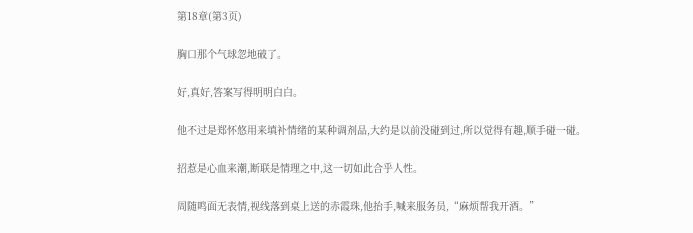第18章(第3页)

胸口那个气球忽地破了。

好,真好,答案写得明明白白。

他不过是郑怀悠用来填补情绪的某种调剂品,大约是以前没碰到过,所以觉得有趣,顺手碰一碰。

招惹是心血来潮,断联是情理之中,这一切如此合乎人性。

周随鸣面无表情,视线落到桌上送的赤霞珠,他抬手,喊来服务员,“麻烦帮我开酒。”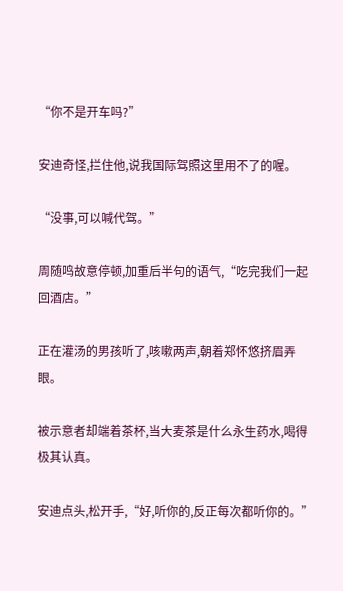“你不是开车吗?”

安迪奇怪,拦住他,说我国际驾照这里用不了的喔。

“没事,可以喊代驾。”

周随鸣故意停顿,加重后半句的语气,“吃完我们一起回酒店。”

正在灌汤的男孩听了,咳嗽两声,朝着郑怀悠挤眉弄眼。

被示意者却端着茶杯,当大麦茶是什么永生药水,喝得极其认真。

安迪点头,松开手,“好,听你的,反正每次都听你的。”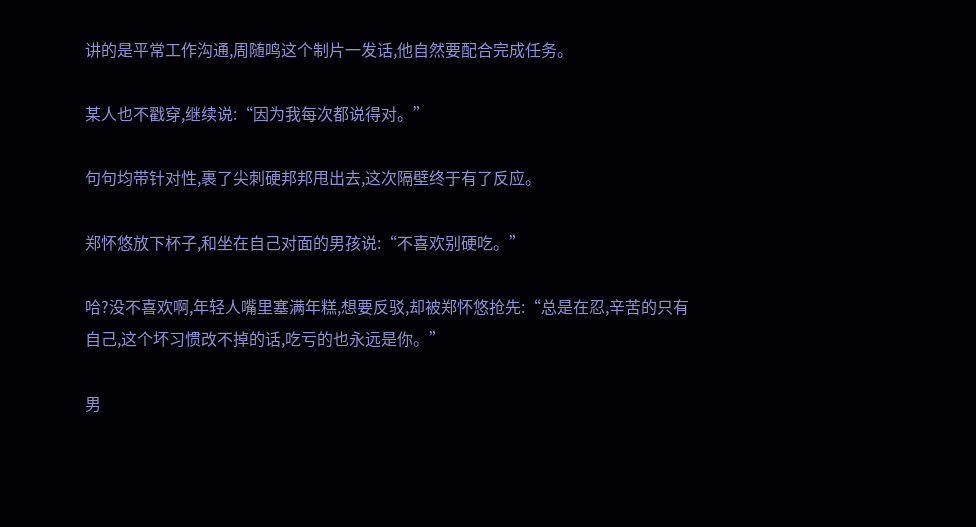讲的是平常工作沟通,周随鸣这个制片一发话,他自然要配合完成任务。

某人也不戳穿,继续说:“因为我每次都说得对。”

句句均带针对性,裹了尖刺硬邦邦甩出去,这次隔壁终于有了反应。

郑怀悠放下杯子,和坐在自己对面的男孩说:“不喜欢别硬吃。”

哈?没不喜欢啊,年轻人嘴里塞满年糕,想要反驳,却被郑怀悠抢先:“总是在忍,辛苦的只有自己,这个坏习惯改不掉的话,吃亏的也永远是你。”

男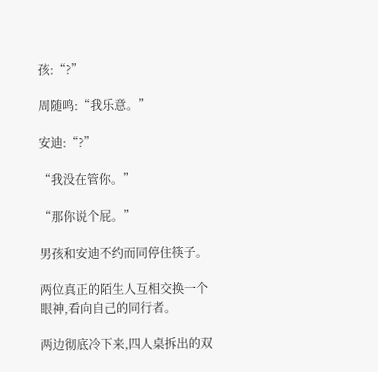孩:“?”

周随鸣:“我乐意。”

安迪:“?”

“我没在管你。”

“那你说个屁。”

男孩和安迪不约而同停住筷子。

两位真正的陌生人互相交换一个眼神,看向自己的同行者。

两边彻底冷下来,四人桌拆出的双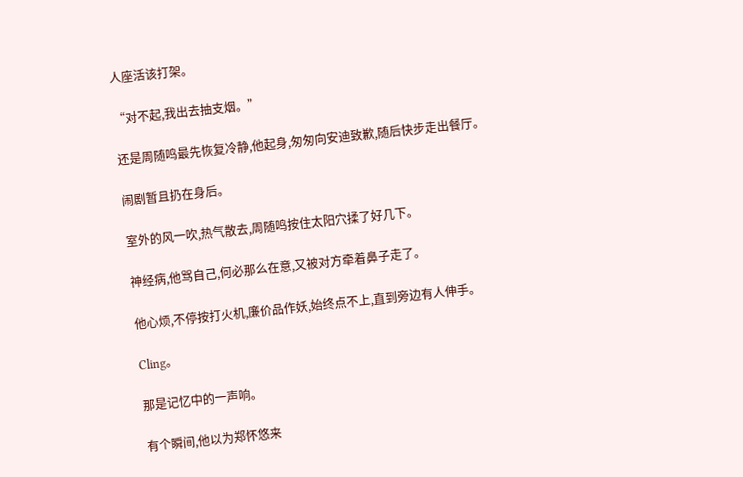人座活该打架。

“对不起,我出去抽支烟。”

还是周随鸣最先恢复冷静,他起身,匆匆向安迪致歉,随后快步走出餐厅。

闹剧暂且扔在身后。

室外的风一吹,热气散去,周随鸣按住太阳穴揉了好几下。

神经病,他骂自己,何必那么在意,又被对方牵着鼻子走了。

他心烦,不停按打火机,廉价品作妖,始终点不上,直到旁边有人伸手。

Cling。

那是记忆中的一声响。

有个瞬间,他以为郑怀悠来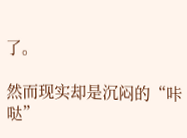了。

然而现实却是沉闷的“咔哒”